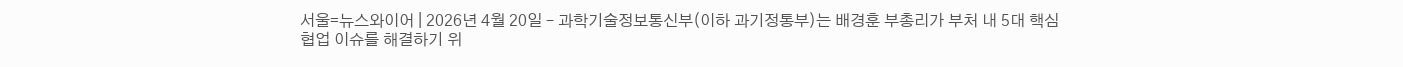서울=뉴스와이어 | 2026년 4월 20일 – 과학기술정보통신부(이하 과기정통부)는 배경훈 부총리가 부처 내 5대 핵심 협업 이슈를 해결하기 위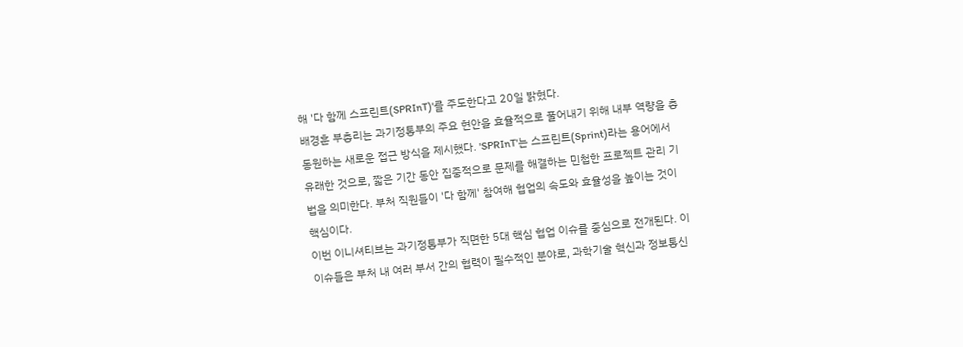해 '다 함께 스프린트(SPRInT)'를 주도한다고 20일 밝혔다.
배경훈 부총리는 과기정통부의 주요 현안을 효율적으로 풀어내기 위해 내부 역량을 총동원하는 새로운 접근 방식을 제시했다. 'SPRInT'는 스프린트(Sprint)라는 용어에서 유래한 것으로, 짧은 기간 동안 집중적으로 문제를 해결하는 민첩한 프로젝트 관리 기법을 의미한다. 부처 직원들이 '다 함께' 참여해 협업의 속도와 효율성을 높이는 것이 핵심이다.
이번 이니셔티브는 과기정통부가 직면한 5대 핵심 협업 이슈를 중심으로 전개된다. 이 이슈들은 부처 내 여러 부서 간의 협력이 필수적인 분야로, 과학기술 혁신과 정보통신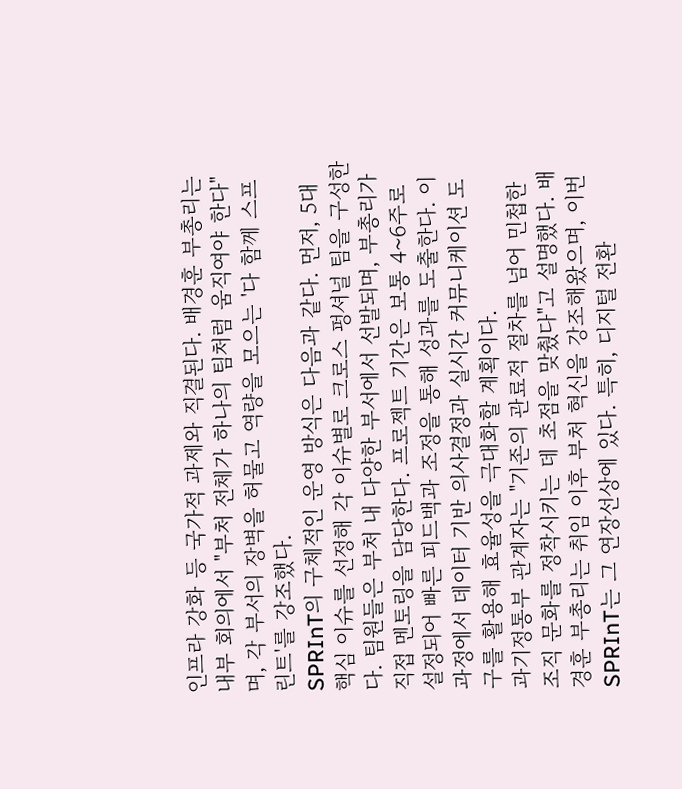인프라 강화 등 국가적 과제와 직결된다. 배경훈 부총리는 내부 회의에서 "부처 전체가 하나의 팀처럼 움직여야 한다"며, 각 부서의 장벽을 허물고 역량을 모으는 '다 함께 스프린트'를 강조했다.
SPRInT의 구체적인 운영 방식은 다음과 같다. 먼저, 5대 핵심 이슈를 선정해 각 이슈별로 크로스 펑셔널 팀을 구성한다. 팀원들은 부처 내 다양한 부서에서 선발되며, 부총리가 직접 멘토링을 담당한다. 프로젝트 기간은 보통 4~6주로 설정되어 빠른 피드백과 조정을 통해 성과를 도출한다. 이 과정에서 데이터 기반 의사결정과 실시간 커뮤니케이션 도구를 활용해 효율성을 극대화할 계획이다.
과기정통부 관계자는 "기존의 관료적 절차를 넘어 민첩한 조직 문화를 정착시키는 데 초점을 맞췄다"고 설명했다. 배경훈 부총리는 취임 이후 부처 혁신을 강조해왔으며, 이번 SPRInT는 그 연장선상에 있다. 특히, 디지털 전환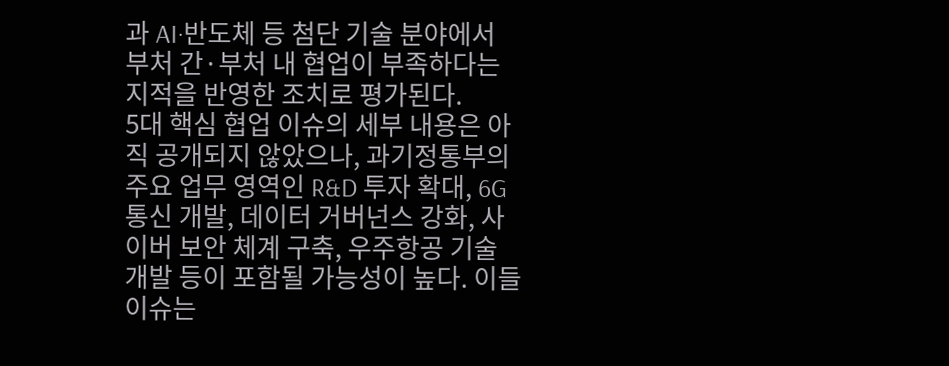과 AI·반도체 등 첨단 기술 분야에서 부처 간·부처 내 협업이 부족하다는 지적을 반영한 조치로 평가된다.
5대 핵심 협업 이슈의 세부 내용은 아직 공개되지 않았으나, 과기정통부의 주요 업무 영역인 R&D 투자 확대, 6G 통신 개발, 데이터 거버넌스 강화, 사이버 보안 체계 구축, 우주항공 기술 개발 등이 포함될 가능성이 높다. 이들 이슈는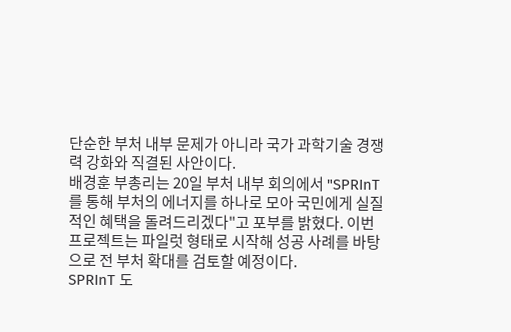단순한 부처 내부 문제가 아니라 국가 과학기술 경쟁력 강화와 직결된 사안이다.
배경훈 부총리는 20일 부처 내부 회의에서 "SPRInT를 통해 부처의 에너지를 하나로 모아 국민에게 실질적인 혜택을 돌려드리겠다"고 포부를 밝혔다. 이번 프로젝트는 파일럿 형태로 시작해 성공 사례를 바탕으로 전 부처 확대를 검토할 예정이다.
SPRInT 도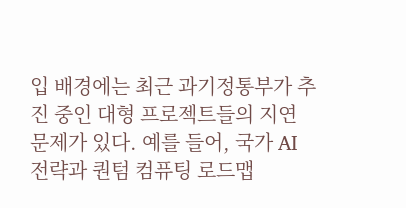입 배경에는 최근 과기정통부가 추진 중인 대형 프로젝트들의 지연 문제가 있다. 예를 들어, 국가 AI 전략과 퀀텀 컴퓨팅 로드맵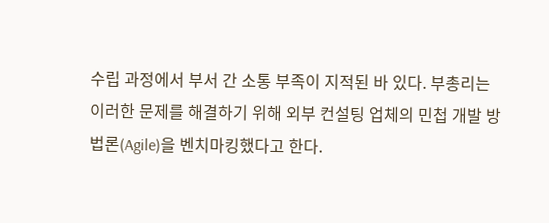수립 과정에서 부서 간 소통 부족이 지적된 바 있다. 부총리는 이러한 문제를 해결하기 위해 외부 컨설팅 업체의 민첩 개발 방법론(Agile)을 벤치마킹했다고 한다.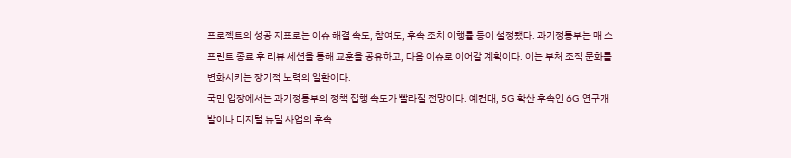프로젝트의 성공 지표로는 이슈 해결 속도, 참여도, 후속 조치 이행률 등이 설정됐다. 과기정통부는 매 스프린트 종료 후 리뷰 세션을 통해 교훈을 공유하고, 다음 이슈로 이어갈 계획이다. 이는 부처 조직 문화를 변화시키는 장기적 노력의 일환이다.
국민 입장에서는 과기정통부의 정책 집행 속도가 빨라질 전망이다. 예컨대, 5G 확산 후속인 6G 연구개발이나 디지털 뉴딜 사업의 후속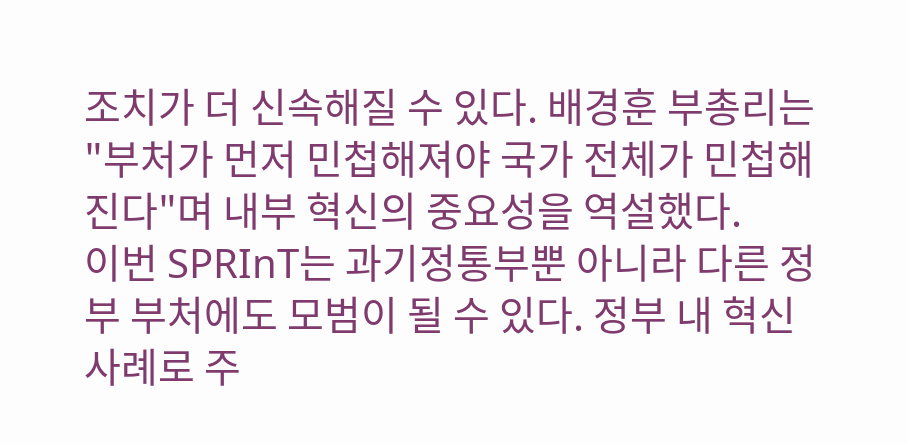조치가 더 신속해질 수 있다. 배경훈 부총리는 "부처가 먼저 민첩해져야 국가 전체가 민첩해진다"며 내부 혁신의 중요성을 역설했다.
이번 SPRInT는 과기정통부뿐 아니라 다른 정부 부처에도 모범이 될 수 있다. 정부 내 혁신 사례로 주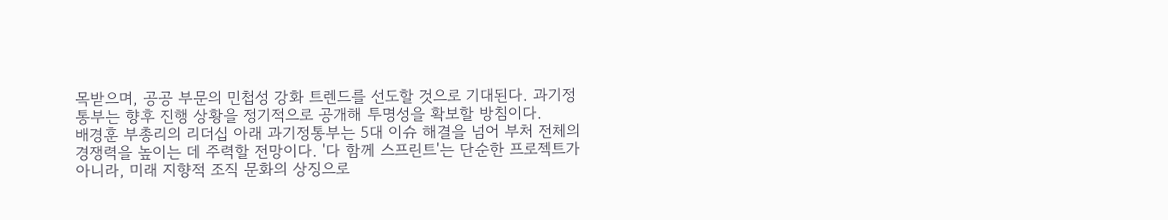목받으며, 공공 부문의 민첩성 강화 트렌드를 선도할 것으로 기대된다. 과기정통부는 향후 진행 상황을 정기적으로 공개해 투명성을 확보할 방침이다.
배경훈 부총리의 리더십 아래 과기정통부는 5대 이슈 해결을 넘어 부처 전체의 경쟁력을 높이는 데 주력할 전망이다. '다 함께 스프린트'는 단순한 프로젝트가 아니라, 미래 지향적 조직 문화의 상징으로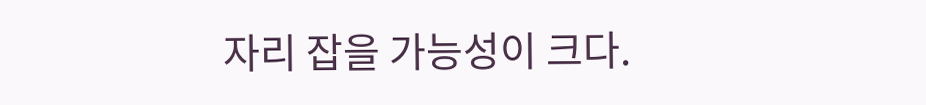자리 잡을 가능성이 크다.